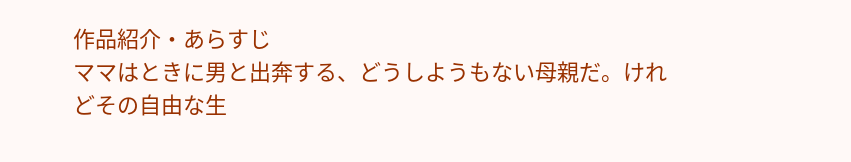作品紹介・あらすじ
ママはときに男と出奔する、どうしようもない母親だ。けれどその自由な生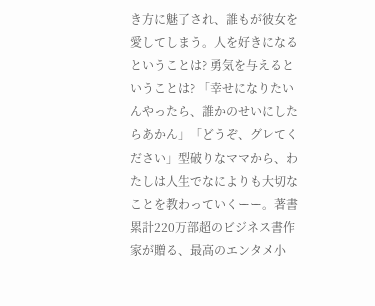き方に魅了され、誰もが彼女を愛してしまう。人を好きになるということは? 勇気を与えるということは? 「幸せになりたいんやったら、誰かのせいにしたらあかん」「どうぞ、グレてください」型破りなママから、わたしは人生でなによりも大切なことを教わっていくーー。著書累計220万部超のビジネス書作家が贈る、最高のエンタメ小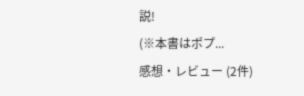説!
(※本書はポプ...
感想・レビュー (2件)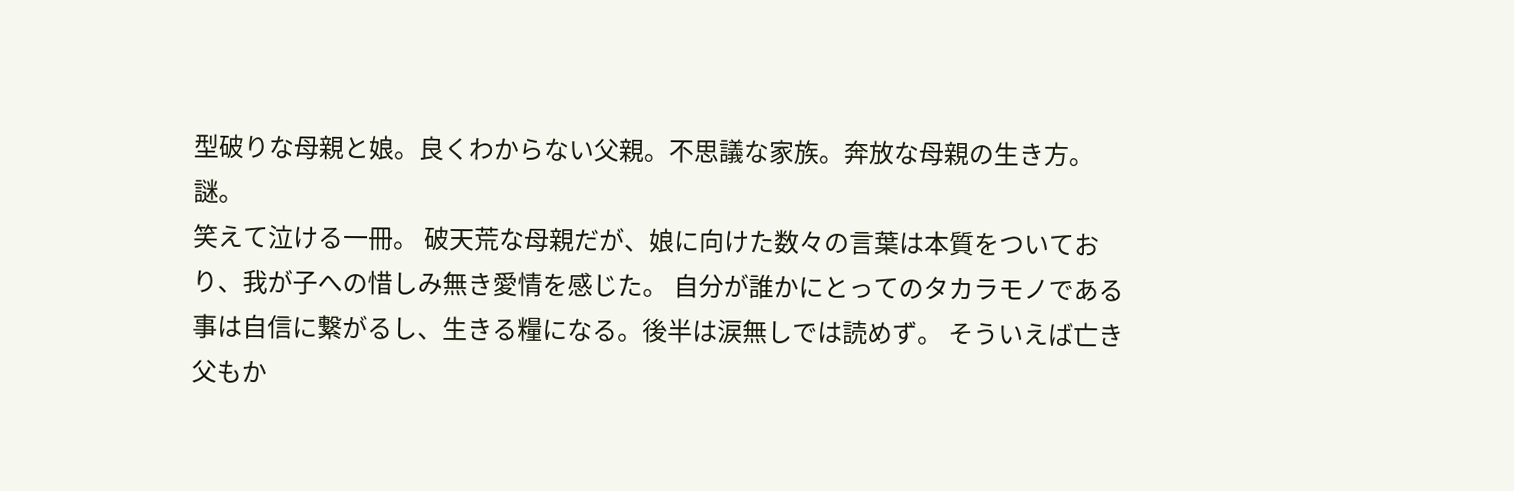型破りな母親と娘。良くわからない父親。不思議な家族。奔放な母親の生き方。謎。
笑えて泣ける一冊。 破天荒な母親だが、娘に向けた数々の言葉は本質をついており、我が子への惜しみ無き愛情を感じた。 自分が誰かにとってのタカラモノである事は自信に繋がるし、生きる糧になる。後半は涙無しでは読めず。 そういえば亡き父もか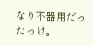なり不器用だったっけ。